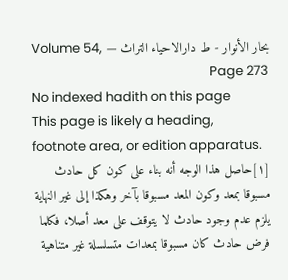بحار الأنوار - ط دارالاحياء التراث — Volume 54, Page 273
No indexed hadith on this page
This page is likely a heading, footnote area, or edition apparatus.
[١]حاصل هذا الوجه أنه بناء على كون كل حادث مسبوقا بمعد وكون المعد مسبوقا بآخر وهكذا إلى غير النهاية يلزم عدم وجود حادث لا يتوقف على معد أصلا، فكلما فرض حادث كان مسبوقا بمعدات متسلسلة غير متناهية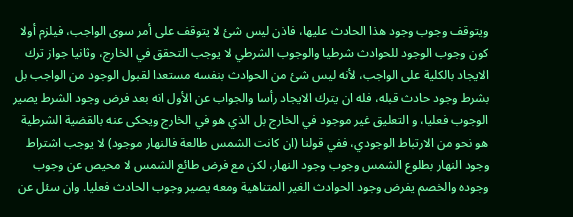ويتوقف وجوب وجود هذا الحادث عليها، فاذن ليس شئ لا يتوقف على أمر سوى الواجب، فيلزم أولا كون وجوب الوجود للحوادث شرطيا والوجوب الشرطي لا يوجب التحقق في الخارج، وثانيا جواز ترك الايجاد بالكلية على الواجب، لأنه ليس شئ من الحوادث بنفسه مستعدا لقبول الوجود من الواجب بل بشرط وجود حادث قبله، فله ان يترك الايجاد رأسا والجواب عن الأول انه بعد فرض وجود الشرط يصير الوجوب فعليا، و التعليق غير موجود في الخارج بل الذي هو في الخارج ويحكى عنه بالقضية الشرطية هو نحو من الارتباط الوجودي، ففي قولنا (ان كانت الشمس طالعة فالنهار موجود) لا يوجب اشتراط وجود النهار بطلوع الشمس وجوب وجود النهار، لكن مع فرض طائع الشمس لا محيص عن وجوب وجوده والخصم يفرض وجود الحوادث الغير المتناهية ومعه يصير وجوب الحادث فعليا. وان سئل عن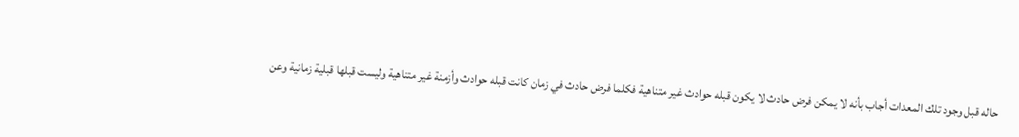حاله قبل وجود تلك المعدات أجاب بأنه لا يمكن فرض حادث لا يكون قبله حوادث غير متناهية فكلما فرض حادث في زمان كانت قبله حوادث وأزمنة غير متناهية وليست قبلها قبلية زمانية وعن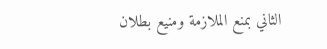الثاني بمنع الملازمة ومنيع بطلان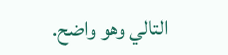التالي وهو واضح.